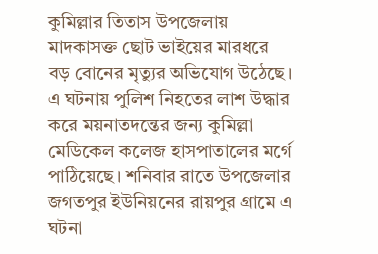কুমিল্লার তিতাস উপজেলায় মাদকাসক্ত ছোট ভাইয়ের মারধরে বড় বোনের মৃত্যুর অভিযোগ উঠেছে। এ ঘটনায় পুলিশ নিহতের লাশ উদ্ধার করে ময়নাতদন্তের জন্য কুমিল্লা মেডিকেল কলেজ হাসপাতালের মর্গে পাঠিয়েছে। শনিবার রাতে উপজেলার জগতপুর ইউনিয়নের রায়পুর গ্রামে এ ঘটনা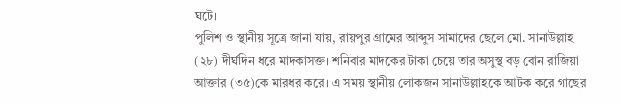ঘটে।
পুলিশ ও স্থানীয় সূত্রে জানা যায়, রায়পুর গ্রামের আব্দুস সামাদের ছেলে মো. সানাউল্লাহ (২৮) দীর্ঘদিন ধরে মাদকাসক্ত। শনিবার মাদকের টাকা চেয়ে তার অসুস্থ বড় বোন রাজিয়া আক্তার (৩৫)কে মারধর করে। এ সময় স্থানীয় লোকজন সানাউল্লাহকে আটক করে গাছের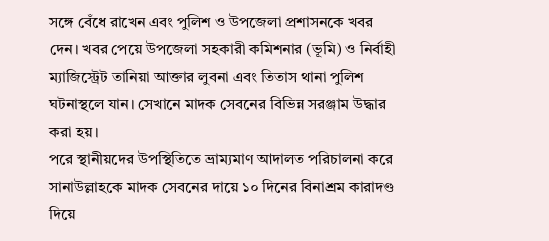সঙ্গে বেঁধে রাখেন এবং পুলিশ ও উপজেলা প্রশাসনকে খবর দেন। খবর পেয়ে উপজেলা সহকারী কমিশনার (ভূমি) ও নির্বাহী ম্যাজিস্ট্রেট তানিয়া আক্তার লুবনা এবং তিতাস থানা পুলিশ ঘটনাস্থলে যান। সেখানে মাদক সেবনের বিভিন্ন সরঞ্জাম উদ্ধার করা হয়।
পরে স্থানীয়দের উপস্থিতিতে ভ্রাম্যমাণ আদালত পরিচালনা করে সানাউল্লাহকে মাদক সেবনের দায়ে ১০ দিনের বিনাশ্রম কারাদণ্ড দিয়ে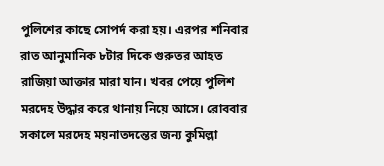পুলিশের কাছে সোপর্দ করা হয়। এরপর শনিবার রাত আনুমানিক ৮টার দিকে গুরুতর আহত রাজিয়া আক্তার মারা যান। খবর পেয়ে পুলিশ মরদেহ উদ্ধার করে থানায় নিয়ে আসে। রোববার সকালে মরদেহ ময়নাতদন্তের জন্য কুমিল্লা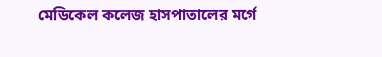মেডিকেল কলেজ হাসপাতালের মর্গে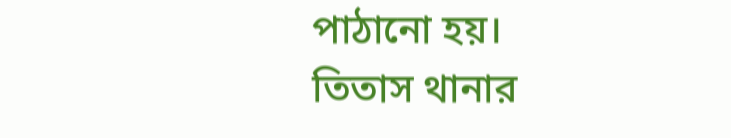পাঠানো হয়।
তিতাস থানার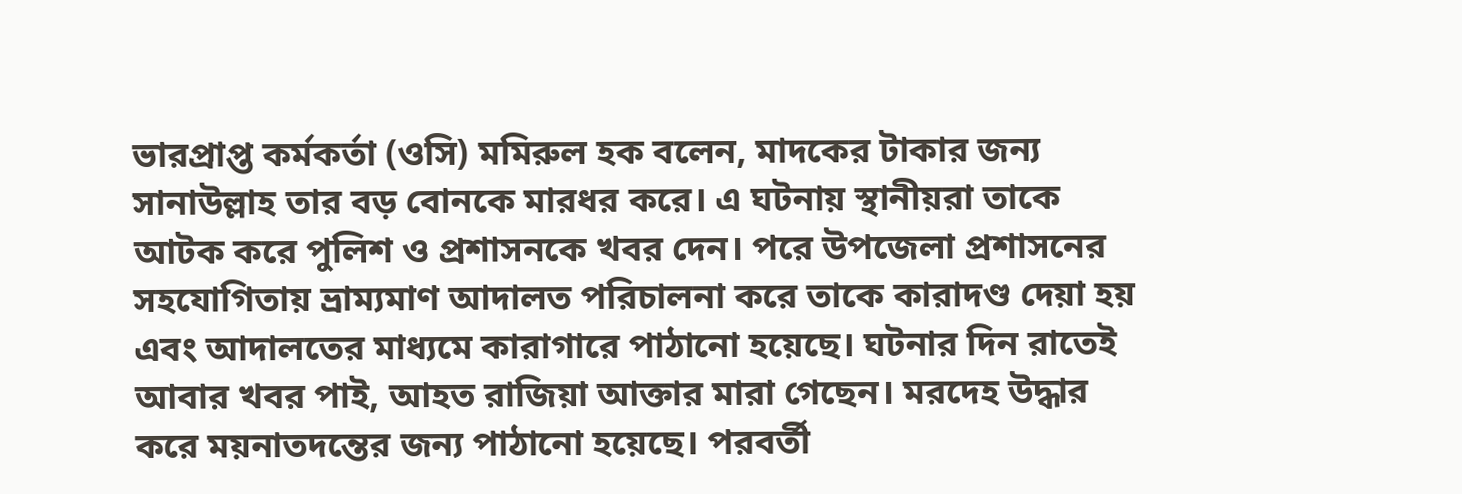ভারপ্রাপ্ত কর্মকর্তা (ওসি) মমিরুল হক বলেন, মাদকের টাকার জন্য সানাউল্লাহ তার বড় বোনকে মারধর করে। এ ঘটনায় স্থানীয়রা তাকে আটক করে পুলিশ ও প্রশাসনকে খবর দেন। পরে উপজেলা প্রশাসনের সহযোগিতায় ভ্রাম্যমাণ আদালত পরিচালনা করে তাকে কারাদণ্ড দেয়া হয় এবং আদালতের মাধ্যমে কারাগারে পাঠানো হয়েছে। ঘটনার দিন রাতেই আবার খবর পাই, আহত রাজিয়া আক্তার মারা গেছেন। মরদেহ উদ্ধার করে ময়নাতদন্তের জন্য পাঠানো হয়েছে। পরবর্তী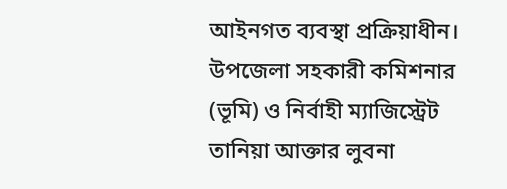আইনগত ব্যবস্থা প্রক্রিয়াধীন।
উপজেলা সহকারী কমিশনার (ভূমি) ও নির্বাহী ম্যাজিস্ট্রেট তানিয়া আক্তার লুবনা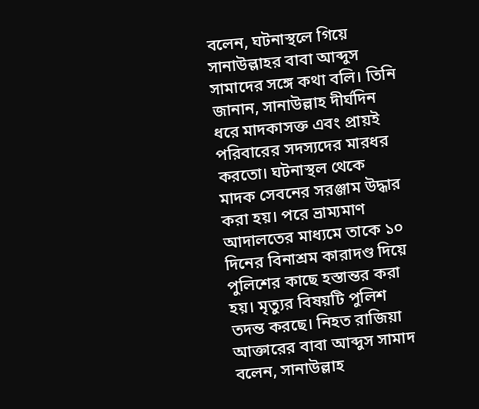বলেন, ঘটনাস্থলে গিয়ে সানাউল্লাহর বাবা আব্দুস সামাদের সঙ্গে কথা বলি। তিনি জানান, সানাউল্লাহ দীর্ঘদিন ধরে মাদকাসক্ত এবং প্রায়ই পরিবারের সদস্যদের মারধর করতো। ঘটনাস্থল থেকে মাদক সেবনের সরঞ্জাম উদ্ধার করা হয়। পরে ভ্রাম্যমাণ আদালতের মাধ্যমে তাকে ১০ দিনের বিনাশ্রম কারাদণ্ড দিয়ে পুলিশের কাছে হস্তান্তর করা হয়। মৃত্যুর বিষয়টি পুলিশ তদন্ত করছে। নিহত রাজিয়া আক্তারের বাবা আব্দুস সামাদ বলেন, সানাউল্লাহ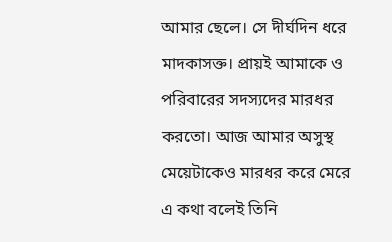আমার ছেলে। সে দীর্ঘদিন ধরে মাদকাসক্ত। প্রায়ই আমাকে ও পরিবারের সদস্যদের মারধর করতো। আজ আমার অসুস্থ মেয়েটাকেও মারধর করে মেরে এ কথা বলেই তিনি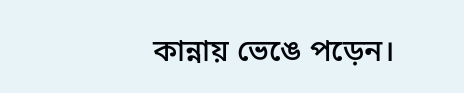কান্নায় ভেঙে পড়েন।